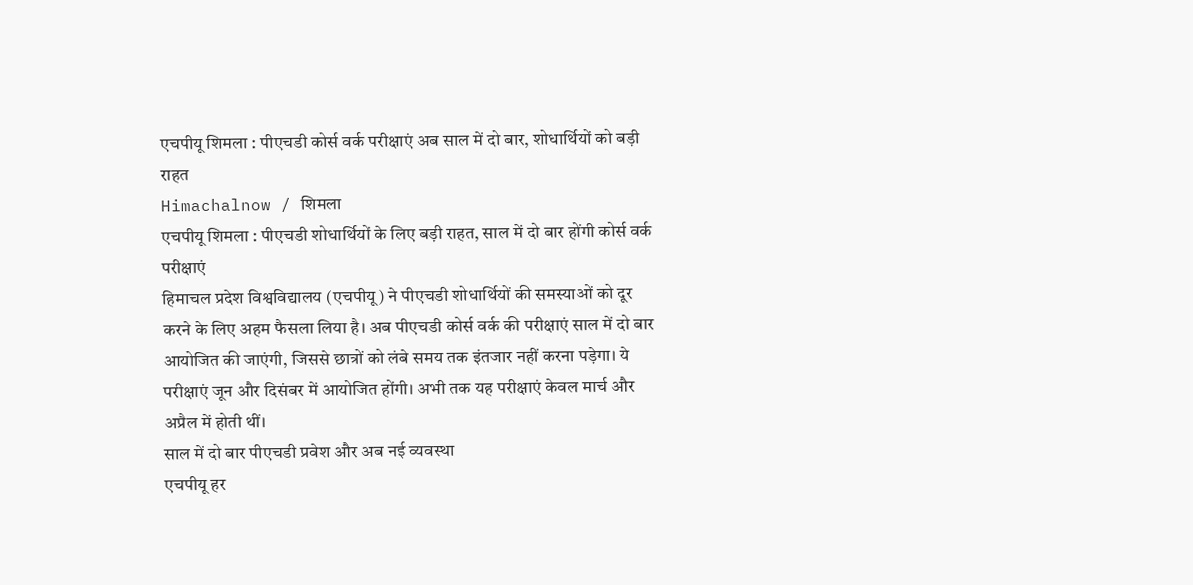एचपीयू शिमला : पीएचडी कोर्स वर्क परीक्षाएं अब साल में दो बार, शोधार्थियों को बड़ी राहत
Himachalnow / शिमला
एचपीयू शिमला : पीएचडी शोधार्थियों के लिए बड़ी राहत, साल में दो बार होंगी कोर्स वर्क परीक्षाएं
हिमाचल प्रदेश विश्वविद्यालय (एचपीयू) ने पीएचडी शोधार्थियों की समस्याओं को दूर करने के लिए अहम फैसला लिया है। अब पीएचडी कोर्स वर्क की परीक्षाएं साल में दो बार आयोजित की जाएंगी, जिससे छात्रों को लंबे समय तक इंतजार नहीं करना पड़ेगा। ये परीक्षाएं जून और दिसंबर में आयोजित होंगी। अभी तक यह परीक्षाएं केवल मार्च और अप्रैल में होती थीं।
साल में दो बार पीएचडी प्रवेश और अब नई व्यवस्था
एचपीयू हर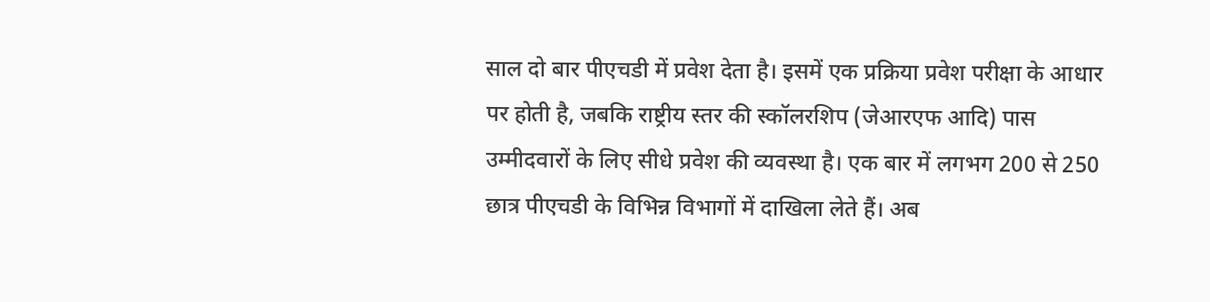साल दो बार पीएचडी में प्रवेश देता है। इसमें एक प्रक्रिया प्रवेश परीक्षा के आधार पर होती है, जबकि राष्ट्रीय स्तर की स्कॉलरशिप (जेआरएफ आदि) पास उम्मीदवारों के लिए सीधे प्रवेश की व्यवस्था है। एक बार में लगभग 200 से 250 छात्र पीएचडी के विभिन्न विभागों में दाखिला लेते हैं। अब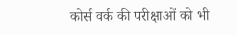कोर्स वर्क की परीक्षाओं को भी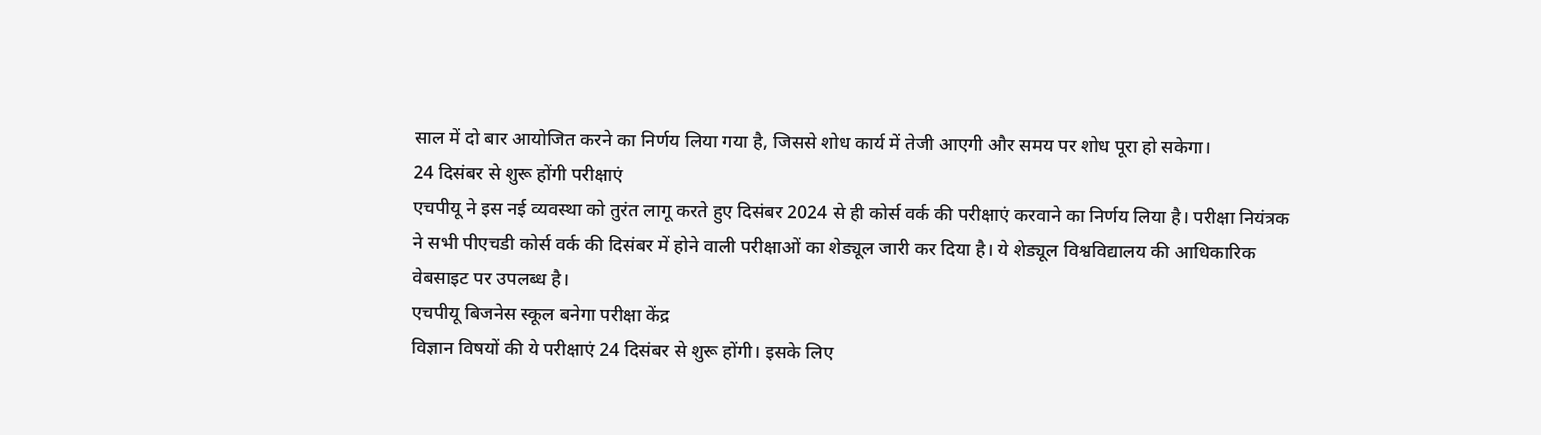साल में दो बार आयोजित करने का निर्णय लिया गया है, जिससे शोध कार्य में तेजी आएगी और समय पर शोध पूरा हो सकेगा।
24 दिसंबर से शुरू होंगी परीक्षाएं
एचपीयू ने इस नई व्यवस्था को तुरंत लागू करते हुए दिसंबर 2024 से ही कोर्स वर्क की परीक्षाएं करवाने का निर्णय लिया है। परीक्षा नियंत्रक ने सभी पीएचडी कोर्स वर्क की दिसंबर में होने वाली परीक्षाओं का शेड्यूल जारी कर दिया है। ये शेड्यूल विश्वविद्यालय की आधिकारिक वेबसाइट पर उपलब्ध है।
एचपीयू बिजनेस स्कूल बनेगा परीक्षा केंद्र
विज्ञान विषयों की ये परीक्षाएं 24 दिसंबर से शुरू होंगी। इसके लिए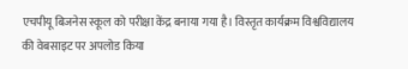एचपीयू बिजनेस स्कूल को परीक्षा केंद्र बनाया गया है। विस्तृत कार्यक्रम विश्वविद्यालय की वेबसाइट पर अपलोड किया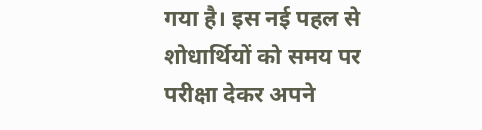गया है। इस नई पहल से शोधार्थियों को समय पर परीक्षा देकर अपने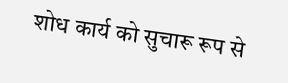शोध कार्य को सुचारू रूप से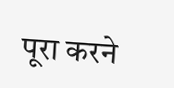पूरा करने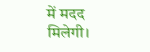में मदद मिलेगी।